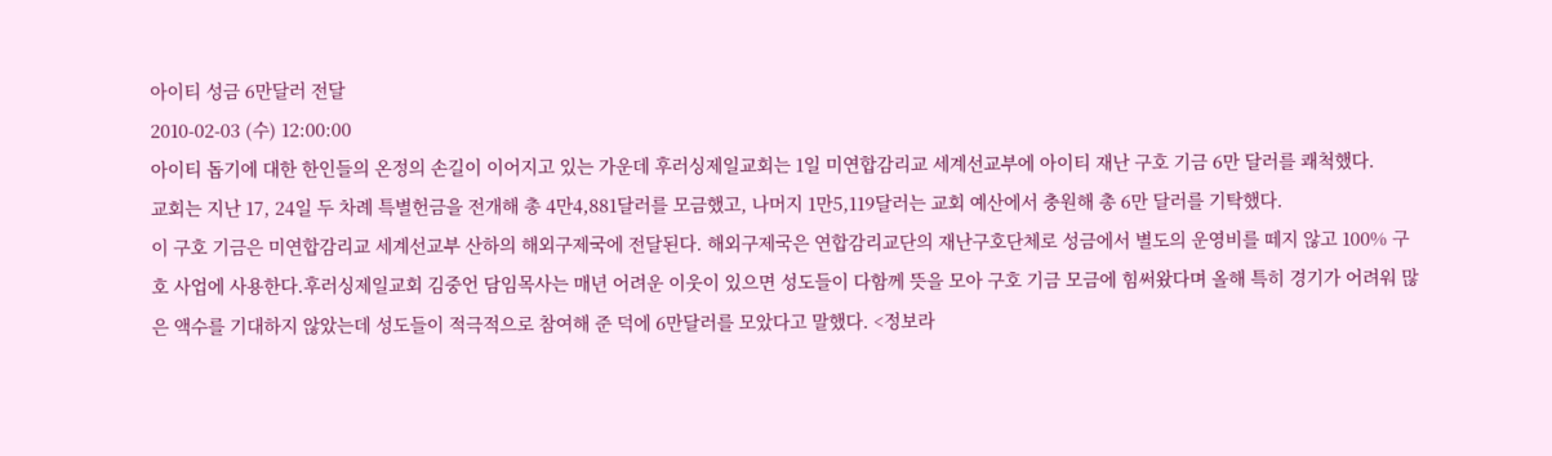아이티 성금 6만달러 전달
2010-02-03 (수) 12:00:00
아이티 돕기에 대한 한인들의 온정의 손길이 이어지고 있는 가운데 후러싱제일교회는 1일 미연합감리교 세계선교부에 아이티 재난 구호 기금 6만 달러를 쾌척했다.
교회는 지난 17, 24일 두 차례 특별헌금을 전개해 총 4만4,881달러를 모금했고, 나머지 1만5,119달러는 교회 예산에서 충원해 총 6만 달러를 기탁했다.
이 구호 기금은 미연합감리교 세계선교부 산하의 해외구제국에 전달된다. 해외구제국은 연합감리교단의 재난구호단체로 성금에서 별도의 운영비를 떼지 않고 100% 구호 사업에 사용한다.후러싱제일교회 김중언 담임목사는 매년 어려운 이웃이 있으면 성도들이 다함께 뜻을 모아 구호 기금 모금에 힘써왔다며 올해 특히 경기가 어려워 많은 액수를 기대하지 않았는데 성도들이 적극적으로 참여해 준 덕에 6만달러를 모았다고 말했다. <정보라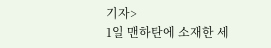기자>
1일 맨하탄에 소재한 세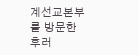계선교본부를 방문한 후러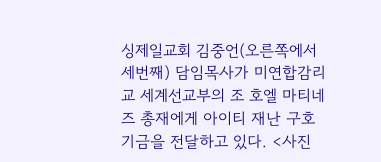싱제일교회 김중언(오른쪽에서 세번째) 담임목사가 미연합감리교 세계선교부의 조 호엘 마티네즈 총재에게 아이티 재난 구호 기금을 전달하고 있다. <사진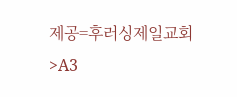제공=후러싱제일교회>A3